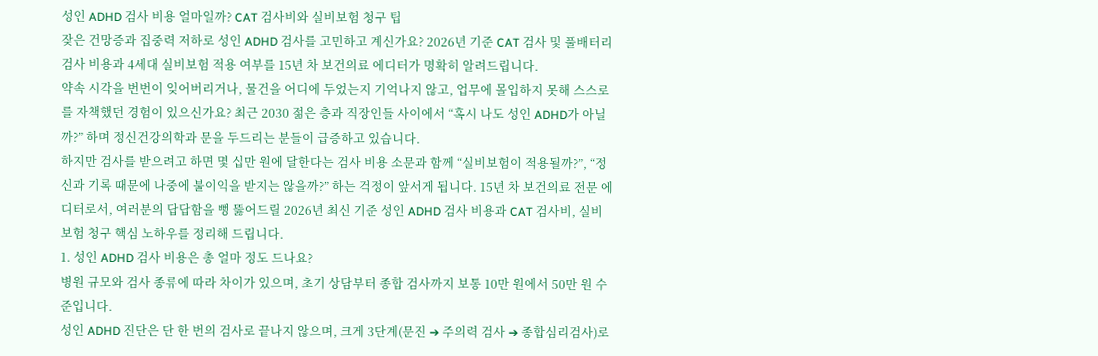성인 ADHD 검사 비용 얼마일까? CAT 검사비와 실비보험 청구 팁
잦은 건망증과 집중력 저하로 성인 ADHD 검사를 고민하고 계신가요? 2026년 기준 CAT 검사 및 풀배터리 검사 비용과 4세대 실비보험 적용 여부를 15년 차 보건의료 에디터가 명확히 알려드립니다.
약속 시각을 번번이 잊어버리거나, 물건을 어디에 두었는지 기억나지 않고, 업무에 몰입하지 못해 스스로를 자책했던 경험이 있으신가요? 최근 2030 젊은 층과 직장인들 사이에서 “혹시 나도 성인 ADHD가 아닐까?” 하며 정신건강의학과 문을 두드리는 분들이 급증하고 있습니다.
하지만 검사를 받으려고 하면 몇 십만 원에 달한다는 검사 비용 소문과 함께 “실비보험이 적용될까?”, “정신과 기록 때문에 나중에 불이익을 받지는 않을까?” 하는 걱정이 앞서게 됩니다. 15년 차 보건의료 전문 에디터로서, 여러분의 답답함을 뻥 뚫어드릴 2026년 최신 기준 성인 ADHD 검사 비용과 CAT 검사비, 실비보험 청구 핵심 노하우를 정리해 드립니다.
1. 성인 ADHD 검사 비용은 총 얼마 정도 드나요?
병원 규모와 검사 종류에 따라 차이가 있으며, 초기 상담부터 종합 검사까지 보통 10만 원에서 50만 원 수준입니다.
성인 ADHD 진단은 단 한 번의 검사로 끝나지 않으며, 크게 3단계(문진 ➔ 주의력 검사 ➔ 종합심리검사)로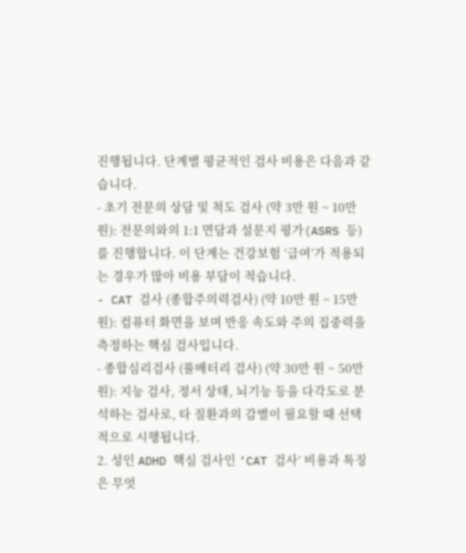진행됩니다. 단계별 평균적인 검사 비용은 다음과 같습니다.
- 초기 전문의 상담 및 척도 검사 (약 3만 원 ~ 10만 원): 전문의와의 1:1 면담과 설문지 평가(ASRS 등)를 진행합니다. 이 단계는 건강보험 ‘급여’가 적용되는 경우가 많아 비용 부담이 적습니다.
- CAT 검사 (종합주의력검사) (약 10만 원 ~ 15만 원): 컴퓨터 화면을 보며 반응 속도와 주의 집중력을 측정하는 핵심 검사입니다.
- 종합심리검사 (풀배터리 검사) (약 30만 원 ~ 50만 원): 지능 검사, 정서 상태, 뇌기능 등을 다각도로 분석하는 검사로, 타 질환과의 감별이 필요할 때 선택적으로 시행됩니다.
2. 성인 ADHD 핵심 검사인 ‘CAT 검사’ 비용과 특징은 무엇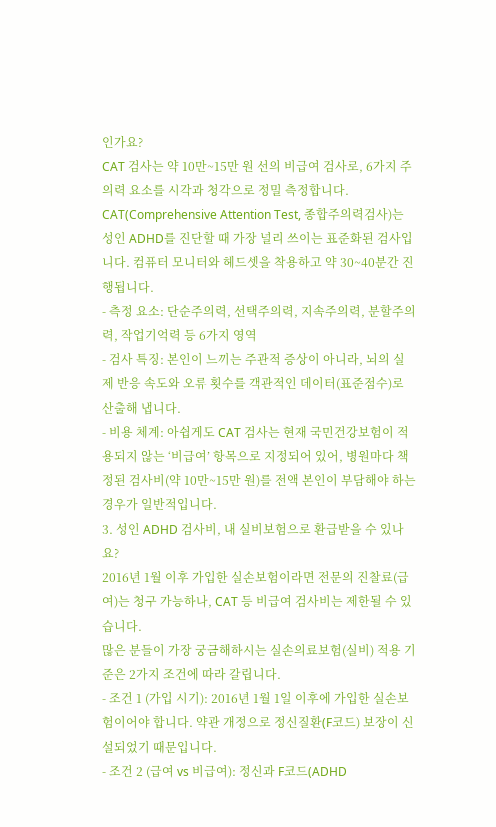인가요?
CAT 검사는 약 10만~15만 원 선의 비급여 검사로, 6가지 주의력 요소를 시각과 청각으로 정밀 측정합니다.
CAT(Comprehensive Attention Test, 종합주의력검사)는 성인 ADHD를 진단할 때 가장 널리 쓰이는 표준화된 검사입니다. 컴퓨터 모니터와 헤드셋을 착용하고 약 30~40분간 진행됩니다.
- 측정 요소: 단순주의력, 선택주의력, 지속주의력, 분할주의력, 작업기억력 등 6가지 영역
- 검사 특징: 본인이 느끼는 주관적 증상이 아니라, 뇌의 실제 반응 속도와 오류 횟수를 객관적인 데이터(표준점수)로 산출해 냅니다.
- 비용 체계: 아쉽게도 CAT 검사는 현재 국민건강보험이 적용되지 않는 ‘비급여’ 항목으로 지정되어 있어, 병원마다 책정된 검사비(약 10만~15만 원)를 전액 본인이 부담해야 하는 경우가 일반적입니다.
3. 성인 ADHD 검사비, 내 실비보험으로 환급받을 수 있나요?
2016년 1월 이후 가입한 실손보험이라면 전문의 진찰료(급여)는 청구 가능하나, CAT 등 비급여 검사비는 제한될 수 있습니다.
많은 분들이 가장 궁금해하시는 실손의료보험(실비) 적용 기준은 2가지 조건에 따라 갈립니다.
- 조건 1 (가입 시기): 2016년 1월 1일 이후에 가입한 실손보험이어야 합니다. 약관 개정으로 정신질환(F코드) 보장이 신설되었기 때문입니다.
- 조건 2 (급여 vs 비급여): 정신과 F코드(ADHD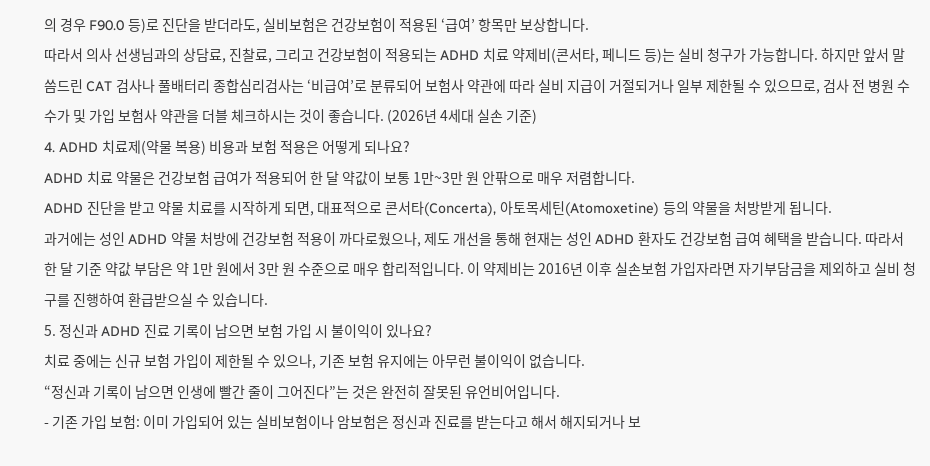의 경우 F90.0 등)로 진단을 받더라도, 실비보험은 건강보험이 적용된 ‘급여’ 항목만 보상합니다.
따라서 의사 선생님과의 상담료, 진찰료, 그리고 건강보험이 적용되는 ADHD 치료 약제비(콘서타, 페니드 등)는 실비 청구가 가능합니다. 하지만 앞서 말씀드린 CAT 검사나 풀배터리 종합심리검사는 ‘비급여’로 분류되어 보험사 약관에 따라 실비 지급이 거절되거나 일부 제한될 수 있으므로, 검사 전 병원 수수가 및 가입 보험사 약관을 더블 체크하시는 것이 좋습니다. (2026년 4세대 실손 기준)
4. ADHD 치료제(약물 복용) 비용과 보험 적용은 어떻게 되나요?
ADHD 치료 약물은 건강보험 급여가 적용되어 한 달 약값이 보통 1만~3만 원 안팎으로 매우 저렴합니다.
ADHD 진단을 받고 약물 치료를 시작하게 되면, 대표적으로 콘서타(Concerta), 아토목세틴(Atomoxetine) 등의 약물을 처방받게 됩니다.
과거에는 성인 ADHD 약물 처방에 건강보험 적용이 까다로웠으나, 제도 개선을 통해 현재는 성인 ADHD 환자도 건강보험 급여 혜택을 받습니다. 따라서 한 달 기준 약값 부담은 약 1만 원에서 3만 원 수준으로 매우 합리적입니다. 이 약제비는 2016년 이후 실손보험 가입자라면 자기부담금을 제외하고 실비 청구를 진행하여 환급받으실 수 있습니다.
5. 정신과 ADHD 진료 기록이 남으면 보험 가입 시 불이익이 있나요?
치료 중에는 신규 보험 가입이 제한될 수 있으나, 기존 보험 유지에는 아무런 불이익이 없습니다.
“정신과 기록이 남으면 인생에 빨간 줄이 그어진다”는 것은 완전히 잘못된 유언비어입니다.
- 기존 가입 보험: 이미 가입되어 있는 실비보험이나 암보험은 정신과 진료를 받는다고 해서 해지되거나 보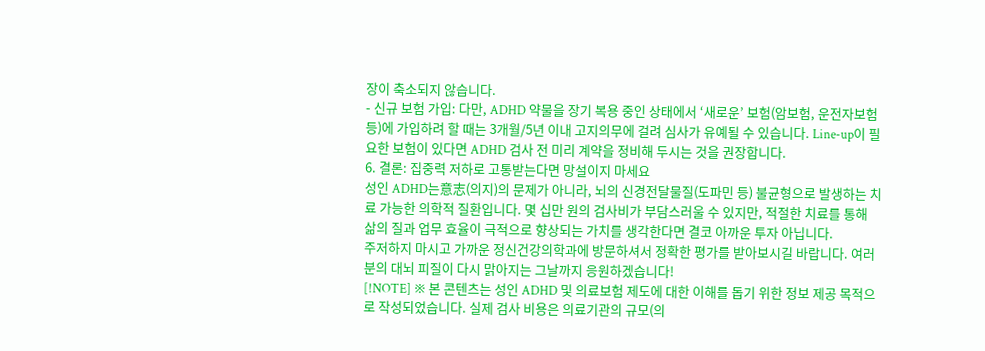장이 축소되지 않습니다.
- 신규 보험 가입: 다만, ADHD 약물을 장기 복용 중인 상태에서 ‘새로운’ 보험(암보험, 운전자보험 등)에 가입하려 할 때는 3개월/5년 이내 고지의무에 걸려 심사가 유예될 수 있습니다. Line-up이 필요한 보험이 있다면 ADHD 검사 전 미리 계약을 정비해 두시는 것을 권장합니다.
6. 결론: 집중력 저하로 고통받는다면 망설이지 마세요
성인 ADHD는意志(의지)의 문제가 아니라, 뇌의 신경전달물질(도파민 등) 불균형으로 발생하는 치료 가능한 의학적 질환입니다. 몇 십만 원의 검사비가 부담스러울 수 있지만, 적절한 치료를 통해 삶의 질과 업무 효율이 극적으로 향상되는 가치를 생각한다면 결코 아까운 투자 아닙니다.
주저하지 마시고 가까운 정신건강의학과에 방문하셔서 정확한 평가를 받아보시길 바랍니다. 여러분의 대뇌 피질이 다시 맑아지는 그날까지 응원하겠습니다!
[!NOTE] ※ 본 콘텐츠는 성인 ADHD 및 의료보험 제도에 대한 이해를 돕기 위한 정보 제공 목적으로 작성되었습니다. 실제 검사 비용은 의료기관의 규모(의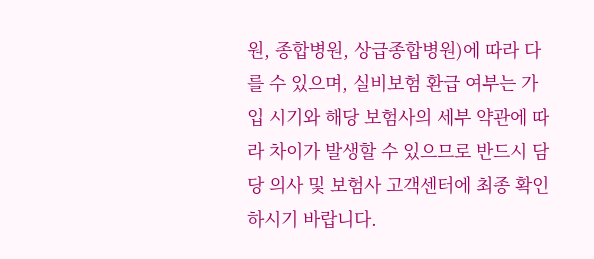원, 종합병원, 상급종합병원)에 따라 다를 수 있으며, 실비보험 환급 여부는 가입 시기와 해당 보험사의 세부 약관에 따라 차이가 발생할 수 있으므로 반드시 담당 의사 및 보험사 고객센터에 최종 확인하시기 바랍니다.